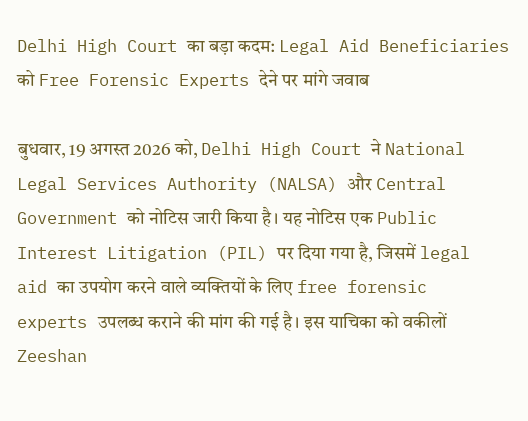Delhi High Court का बड़ा कदम: Legal Aid Beneficiaries को Free Forensic Experts देने पर मांगे जवाब

बुधवार, 19 अगस्त 2026 को, Delhi High Court ने National Legal Services Authority (NALSA) और Central Government को नोटिस जारी किया है। यह नोटिस एक Public Interest Litigation (PIL) पर दिया गया है, जिसमें legal aid का उपयोग करने वाले व्यक्तियों के लिए free forensic experts उपलब्ध कराने की मांग की गई है। इस याचिका को वकीलों Zeeshan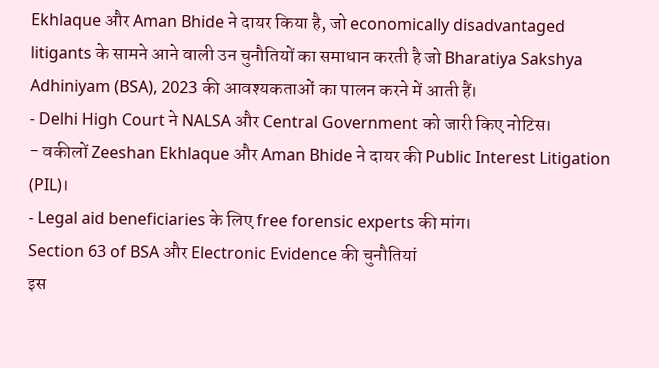Ekhlaque और Aman Bhide ने दायर किया है, जो economically disadvantaged litigants के सामने आने वाली उन चुनौतियों का समाधान करती है जो Bharatiya Sakshya Adhiniyam (BSA), 2023 की आवश्यकताओं का पालन करने में आती हैं।
- Delhi High Court ने NALSA और Central Government को जारी किए नोटिस।
- वकीलों Zeeshan Ekhlaque और Aman Bhide ने दायर की Public Interest Litigation (PIL)।
- Legal aid beneficiaries के लिए free forensic experts की मांग।
Section 63 of BSA और Electronic Evidence की चुनौतियां
इस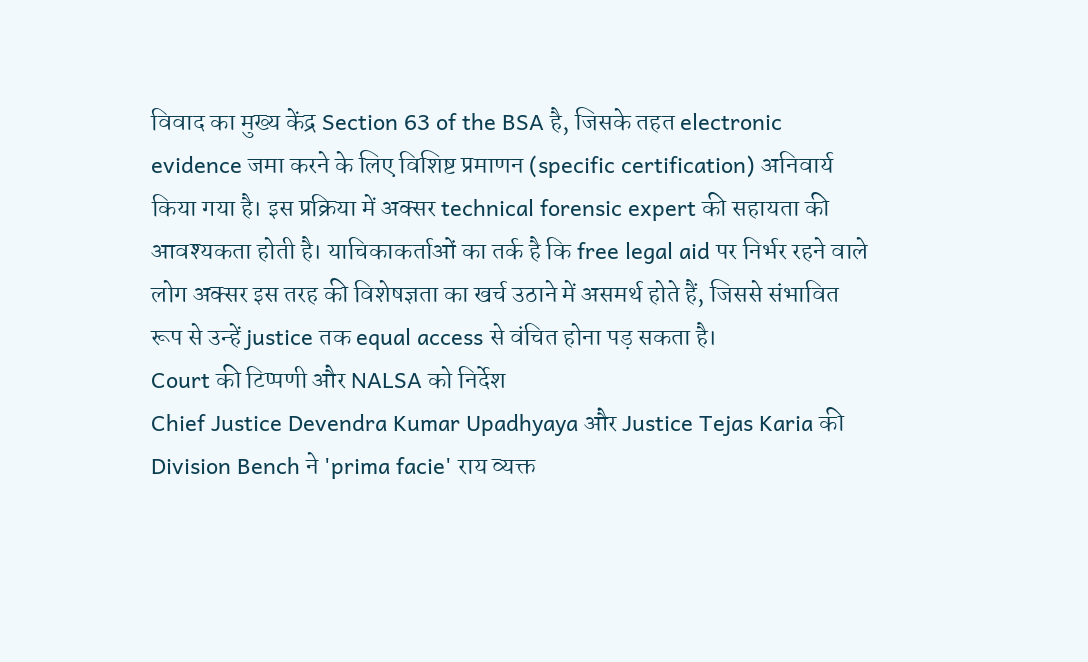विवाद का मुख्य केंद्र Section 63 of the BSA है, जिसके तहत electronic evidence जमा करने के लिए विशिष्ट प्रमाणन (specific certification) अनिवार्य किया गया है। इस प्रक्रिया में अक्सर technical forensic expert की सहायता की आवश्यकता होती है। याचिकाकर्ताओं का तर्क है कि free legal aid पर निर्भर रहने वाले लोग अक्सर इस तरह की विशेषज्ञता का खर्च उठाने में असमर्थ होते हैं, जिससे संभावित रूप से उन्हें justice तक equal access से वंचित होना पड़ सकता है।
Court की टिप्पणी और NALSA को निर्देश
Chief Justice Devendra Kumar Upadhyaya और Justice Tejas Karia की Division Bench ने 'prima facie' राय व्यक्त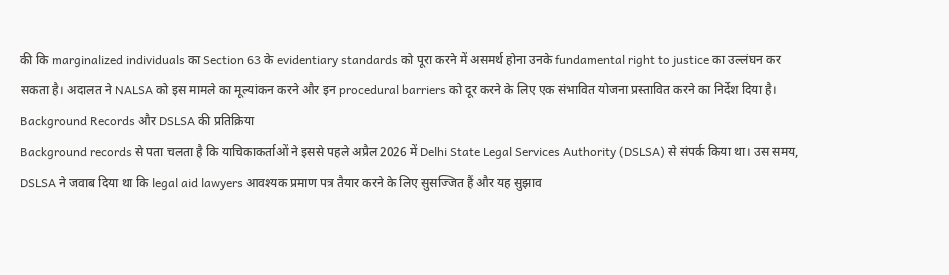की कि marginalized individuals का Section 63 के evidentiary standards को पूरा करने में असमर्थ होना उनके fundamental right to justice का उल्लंघन कर सकता है। अदालत ने NALSA को इस मामले का मूल्यांकन करने और इन procedural barriers को दूर करने के लिए एक संभावित योजना प्रस्तावित करने का निर्देश दिया है।
Background Records और DSLSA की प्रतिक्रिया
Background records से पता चलता है कि याचिकाकर्ताओं ने इससे पहले अप्रैल 2026 में Delhi State Legal Services Authority (DSLSA) से संपर्क किया था। उस समय, DSLSA ने जवाब दिया था कि legal aid lawyers आवश्यक प्रमाण पत्र तैयार करने के लिए सुसज्जित हैं और यह सुझाव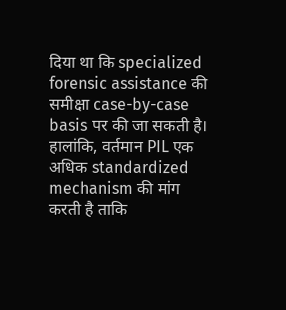दिया था कि specialized forensic assistance की समीक्षा case-by-case basis पर की जा सकती है। हालांकि, वर्तमान PIL एक अधिक standardized mechanism की मांग करती है ताकि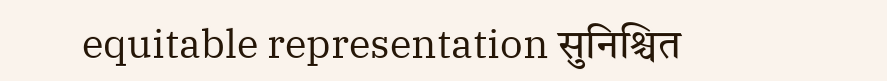equitable representation सुनिश्चित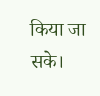किया जा सके।